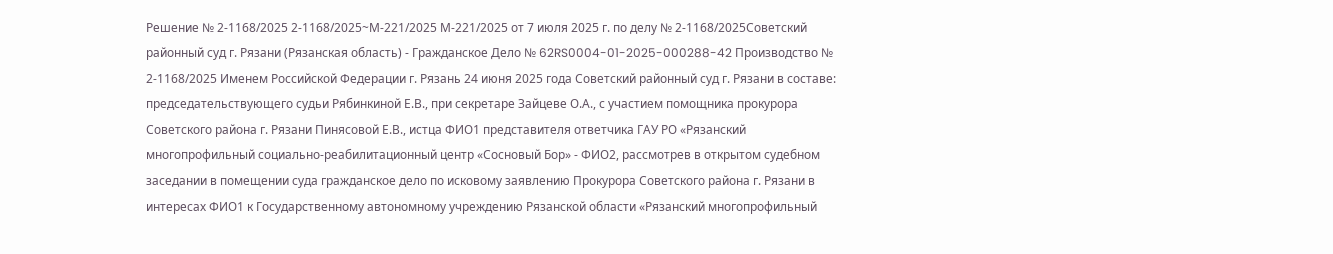Решение № 2-1168/2025 2-1168/2025~М-221/2025 М-221/2025 от 7 июля 2025 г. по делу № 2-1168/2025Советский районный суд г. Рязани (Рязанская область) - Гражданское Дело № 62RS0004-01-2025-000288-42 Производство № 2-1168/2025 Именем Российской Федерации г. Рязань 24 июня 2025 года Советский районный суд г. Рязани в составе: председательствующего судьи Рябинкиной Е.В., при секретаре Зайцеве О.А., с участием помощника прокурора Советского района г. Рязани Пинясовой Е.В., истца ФИО1 представителя ответчика ГАУ РО «Рязанский многопрофильный социально-реабилитационный центр «Сосновый Бор» - ФИО2, рассмотрев в открытом судебном заседании в помещении суда гражданское дело по исковому заявлению Прокурора Советского района г. Рязани в интересах ФИО1 к Государственному автономному учреждению Рязанской области «Рязанский многопрофильный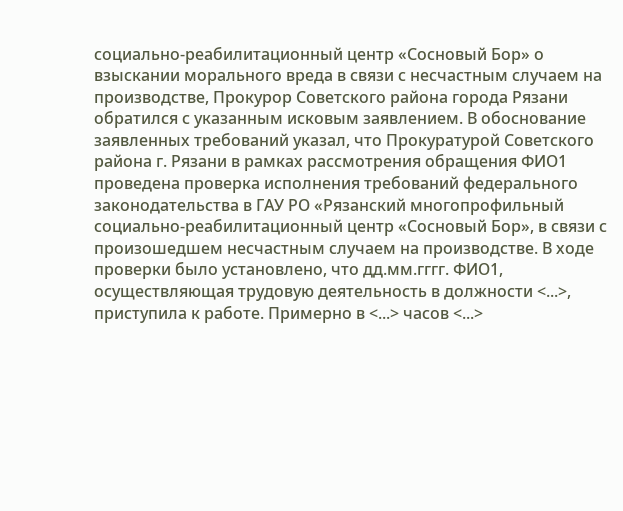социально-реабилитационный центр «Сосновый Бор» о взыскании морального вреда в связи с несчастным случаем на производстве, Прокурор Советского района города Рязани обратился с указанным исковым заявлением. В обоснование заявленных требований указал, что Прокуратурой Советского района г. Рязани в рамках рассмотрения обращения ФИО1 проведена проверка исполнения требований федерального законодательства в ГАУ РО «Рязанский многопрофильный социально-реабилитационный центр «Сосновый Бор», в связи с произошедшем несчастным случаем на производстве. В ходе проверки было установлено, что дд.мм.гггг. ФИО1, осуществляющая трудовую деятельность в должности <...>, приступила к работе. Примерно в <...> часов <...>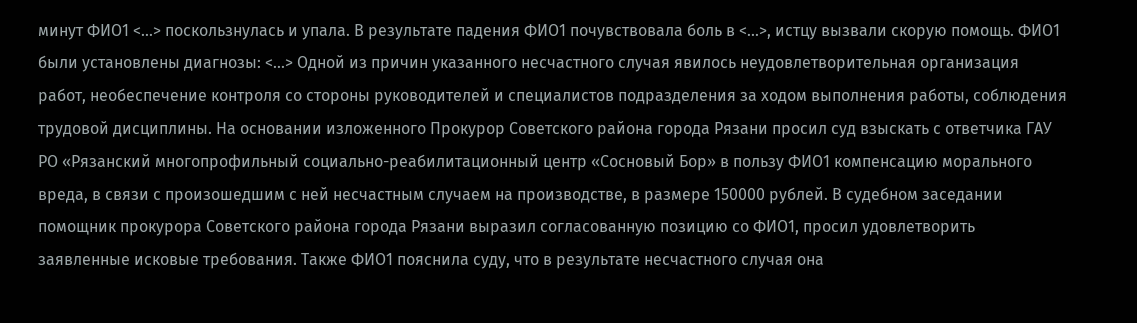минут ФИО1 <...> поскользнулась и упала. В результате падения ФИО1 почувствовала боль в <...>, истцу вызвали скорую помощь. ФИО1 были установлены диагнозы: <...> Одной из причин указанного несчастного случая явилось неудовлетворительная организация работ, необеспечение контроля со стороны руководителей и специалистов подразделения за ходом выполнения работы, соблюдения трудовой дисциплины. На основании изложенного Прокурор Советского района города Рязани просил суд взыскать с ответчика ГАУ РО «Рязанский многопрофильный социально-реабилитационный центр «Сосновый Бор» в пользу ФИО1 компенсацию морального вреда, в связи с произошедшим с ней несчастным случаем на производстве, в размере 150000 рублей. В судебном заседании помощник прокурора Советского района города Рязани выразил согласованную позицию со ФИО1, просил удовлетворить заявленные исковые требования. Также ФИО1 пояснила суду, что в результате несчастного случая она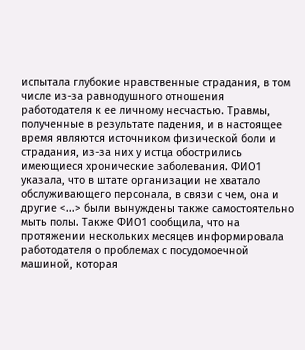испытала глубокие нравственные страдания, в том числе из-за равнодушного отношения работодателя к ее личному несчастью. Травмы, полученные в результате падения, и в настоящее время являются источником физической боли и страдания, из-за них у истца обострились имеющиеся хронические заболевания. ФИО1 указала, что в штате организации не хватало обслуживающего персонала, в связи с чем, она и другие <...> были вынуждены также самостоятельно мыть полы. Также ФИО1 сообщила, что на протяжении нескольких месяцев информировала работодателя о проблемах с посудомоечной машиной, которая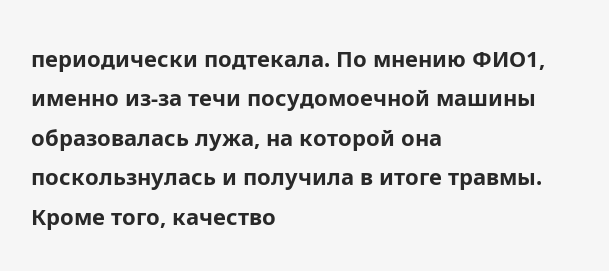периодически подтекала. По мнению ФИО1, именно из-за течи посудомоечной машины образовалась лужа, на которой она поскользнулась и получила в итоге травмы. Кроме того, качество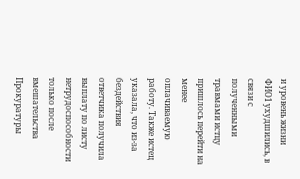и уровень жизни ФИО1 ухудшились, в связи с полученными травмами истцу пришлось перейти на менее оплачиваемую работу. Также истец указала, что из-за бездействия ответчика получила выплату по листу нетрудоспособности только после вмешательства Прокуратуры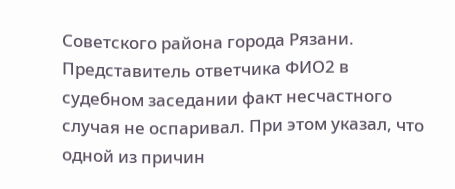Советского района города Рязани. Представитель ответчика ФИО2 в судебном заседании факт несчастного случая не оспаривал. При этом указал, что одной из причин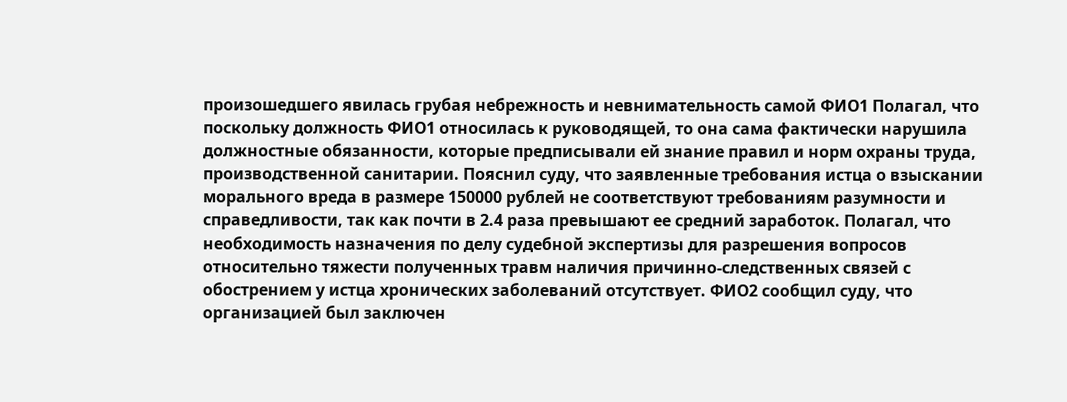произошедшего явилась грубая небрежность и невнимательность самой ФИО1 Полагал, что поскольку должность ФИО1 относилась к руководящей, то она сама фактически нарушила должностные обязанности, которые предписывали ей знание правил и норм охраны труда, производственной санитарии. Пояснил суду, что заявленные требования истца о взыскании морального вреда в размере 150000 рублей не соответствуют требованиям разумности и справедливости, так как почти в 2.4 раза превышают ее средний заработок. Полагал, что необходимость назначения по делу судебной экспертизы для разрешения вопросов относительно тяжести полученных травм наличия причинно-следственных связей с обострением у истца хронических заболеваний отсутствует. ФИО2 сообщил суду, что организацией был заключен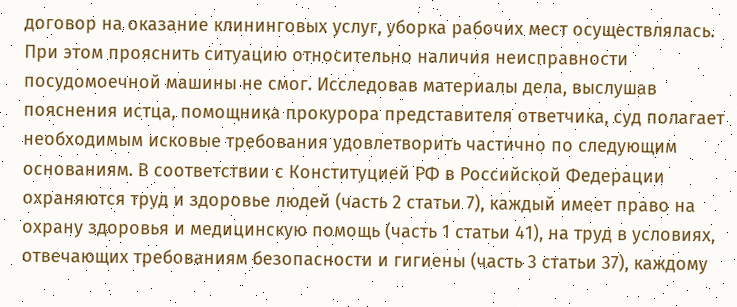договор на оказание клининговых услуг, уборка рабочих мест осуществлялась. При этом прояснить ситуацию относительно наличия неисправности посудомоечной машины не смог. Исследовав материалы дела, выслушав пояснения истца, помощника прокурора представителя ответчика, суд полагает необходимым исковые требования удовлетворить частично по следующим основаниям. В соответствии с Конституцией РФ в Российской Федерации охраняются труд и здоровье людей (часть 2 статьи 7), каждый имеет право на охрану здоровья и медицинскую помощь (часть 1 статьи 41), на труд в условиях, отвечающих требованиям безопасности и гигиены (часть 3 статьи 37), каждому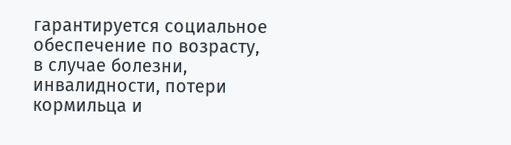гарантируется социальное обеспечение по возрасту, в случае болезни, инвалидности, потери кормильца и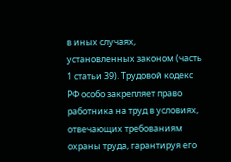в иных случаях, установленных законом (часть 1 статьи 39). Трудовой кодекс РФ особо закрепляет право работника на труд в условиях, отвечающих требованиям охраны труда, гарантируя его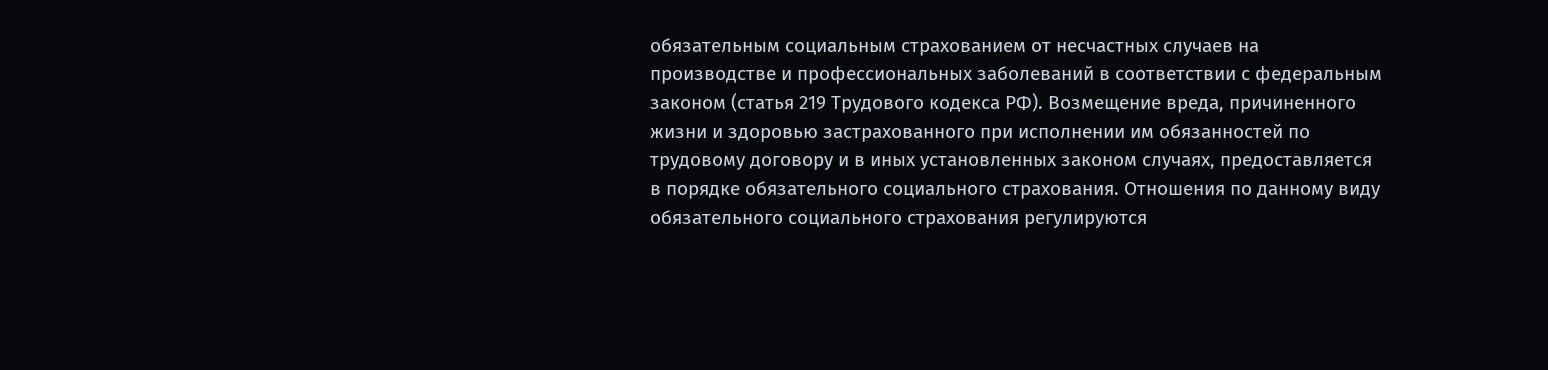обязательным социальным страхованием от несчастных случаев на производстве и профессиональных заболеваний в соответствии с федеральным законом (статья 219 Трудового кодекса РФ). Возмещение вреда, причиненного жизни и здоровью застрахованного при исполнении им обязанностей по трудовому договору и в иных установленных законом случаях, предоставляется в порядке обязательного социального страхования. Отношения по данному виду обязательного социального страхования регулируются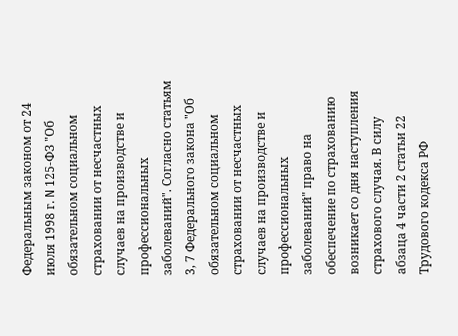Федеральным законом от 24 июля 1998 г. N 125-ФЗ "Об обязательном социальном страховании от несчастных случаев на производстве и профессиональных заболеваний". Согласно статьям 3, 7 Федерального закона "Об обязательном социальном страховании от несчастных случаев на производстве и профессиональных заболеваний" право на обеспечение по страхованию возникает со дня наступления страхового случая. В силу абзаца 4 части 2 статьи 22 Трудового кодекса РФ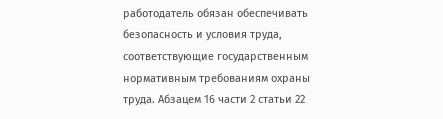работодатель обязан обеспечивать безопасность и условия труда, соответствующие государственным нормативным требованиям охраны труда. Абзацем 16 части 2 статьи 22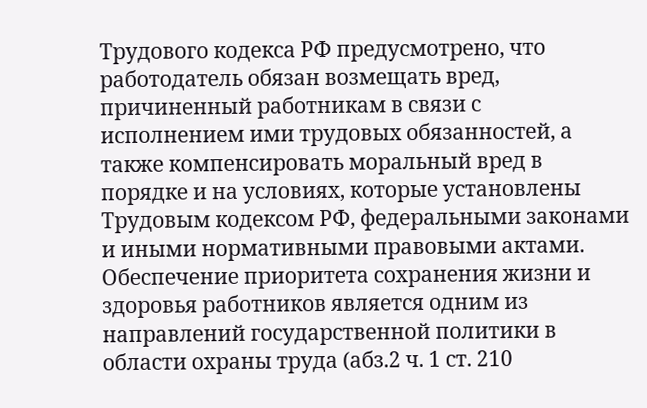Трудового кодекса РФ предусмотрено, что работодатель обязан возмещать вред, причиненный работникам в связи с исполнением ими трудовых обязанностей, а также компенсировать моральный вред в порядке и на условиях, которые установлены Трудовым кодексом РФ, федеральными законами и иными нормативными правовыми актами. Обеспечение приоритета сохранения жизни и здоровья работников является одним из направлений государственной политики в области охраны труда (абз.2 ч. 1 ст. 210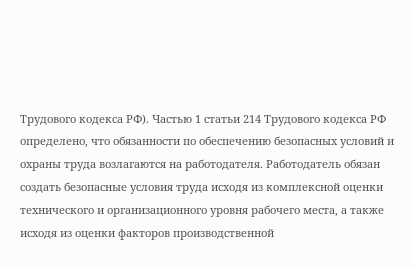Трудового кодекса РФ). Частью 1 статьи 214 Трудового кодекса РФ определено, что обязанности по обеспечению безопасных условий и охраны труда возлагаются на работодателя. Работодатель обязан создать безопасные условия труда исходя из комплексной оценки технического и организационного уровня рабочего места, а также исходя из оценки факторов производственной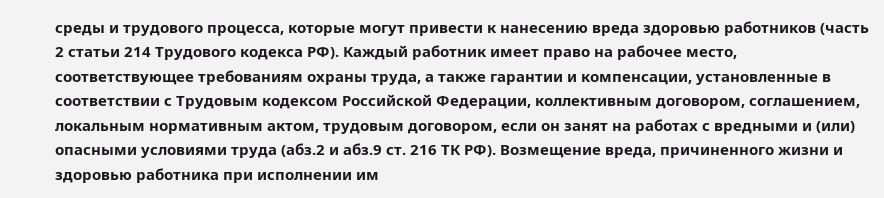среды и трудового процесса, которые могут привести к нанесению вреда здоровью работников (часть 2 статьи 214 Трудового кодекса РФ). Каждый работник имеет право на рабочее место, соответствующее требованиям охраны труда, а также гарантии и компенсации, установленные в соответствии с Трудовым кодексом Российской Федерации, коллективным договором, соглашением, локальным нормативным актом, трудовым договором, если он занят на работах с вредными и (или) опасными условиями труда (абз.2 и абз.9 ст. 216 ТК РФ). Возмещение вреда, причиненного жизни и здоровью работника при исполнении им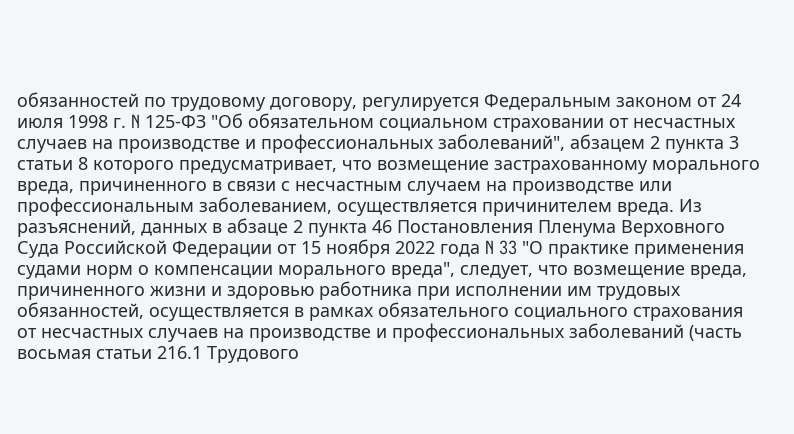обязанностей по трудовому договору, регулируется Федеральным законом от 24 июля 1998 г. N 125-ФЗ "Об обязательном социальном страховании от несчастных случаев на производстве и профессиональных заболеваний", абзацем 2 пункта 3 статьи 8 которого предусматривает, что возмещение застрахованному морального вреда, причиненного в связи с несчастным случаем на производстве или профессиональным заболеванием, осуществляется причинителем вреда. Из разъяснений, данных в абзаце 2 пункта 46 Постановления Пленума Верховного Суда Российской Федерации от 15 ноября 2022 года N 33 "О практике применения судами норм о компенсации морального вреда", следует, что возмещение вреда, причиненного жизни и здоровью работника при исполнении им трудовых обязанностей, осуществляется в рамках обязательного социального страхования от несчастных случаев на производстве и профессиональных заболеваний (часть восьмая статьи 216.1 Трудового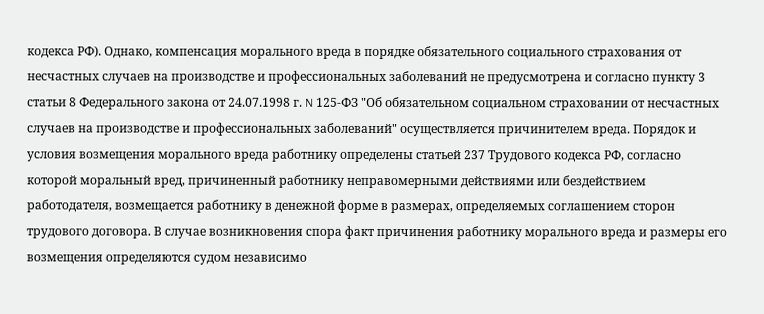кодекса РФ). Однако, компенсация морального вреда в порядке обязательного социального страхования от несчастных случаев на производстве и профессиональных заболеваний не предусмотрена и согласно пункту 3 статьи 8 Федерального закона от 24.07.1998 г. N 125-ФЗ "Об обязательном социальном страховании от несчастных случаев на производстве и профессиональных заболеваний" осуществляется причинителем вреда. Порядок и условия возмещения морального вреда работнику определены статьей 237 Трудового кодекса РФ, согласно которой моральный вред, причиненный работнику неправомерными действиями или бездействием работодателя, возмещается работнику в денежной форме в размерах, определяемых соглашением сторон трудового договора. В случае возникновения спора факт причинения работнику морального вреда и размеры его возмещения определяются судом независимо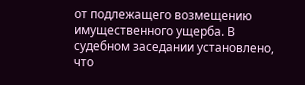от подлежащего возмещению имущественного ущерба. В судебном заседании установлено, что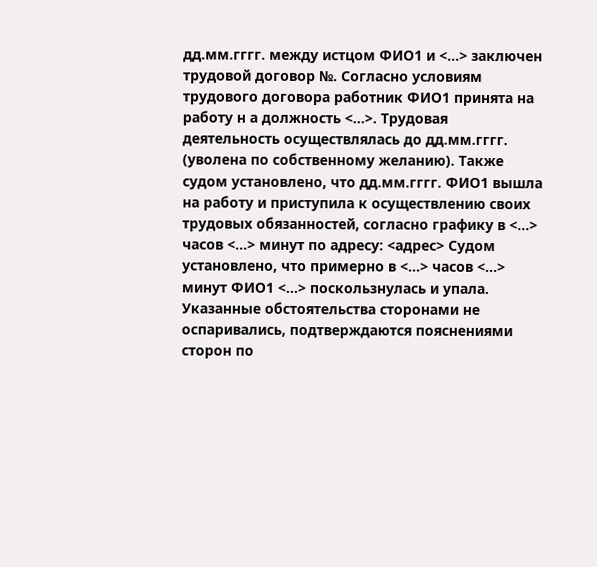дд.мм.гггг. между истцом ФИО1 и <...> заключен трудовой договор №. Согласно условиям трудового договора работник ФИО1 принята на работу н а должность <...>. Трудовая деятельность осуществлялась до дд.мм.гггг. (уволена по собственному желанию). Также судом установлено, что дд.мм.гггг. ФИО1 вышла на работу и приступила к осуществлению своих трудовых обязанностей, согласно графику в <...> часов <...> минут по адресу: <адрес> Судом установлено, что примерно в <...> часов <...> минут ФИО1 <...> поскользнулась и упала. Указанные обстоятельства сторонами не оспаривались, подтверждаются пояснениями сторон по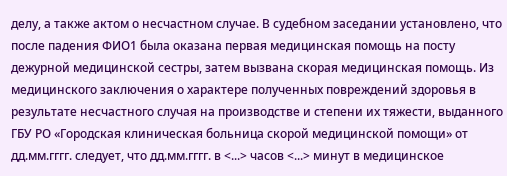делу, а также актом о несчастном случае. В судебном заседании установлено, что после падения ФИО1 была оказана первая медицинская помощь на посту дежурной медицинской сестры, затем вызвана скорая медицинская помощь. Из медицинского заключения о характере полученных повреждений здоровья в результате несчастного случая на производстве и степени их тяжести, выданного ГБУ РО «Городская клиническая больница скорой медицинской помощи» от дд.мм.гггг. следует, что дд.мм.гггг. в <...> часов <...> минут в медицинское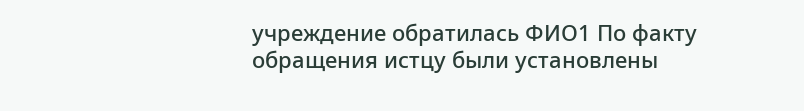учреждение обратилась ФИО1 По факту обращения истцу были установлены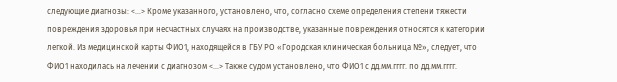следующие диагнозы: <...> Кроме указанного, установлено, что, согласно схеме определения степени тяжести повреждения здоровья при несчастных случаях на производстве, указанные повреждения относятся к категории легкой. Из медицинской карты ФИО1, находящейся в ГБУ РО «Городская клиническая больница №», следует, что ФИО1 находилась на лечении с диагнозом <...> Также судом установлено, что ФИО1 с дд.мм.гггг. по дд.мм.гггг.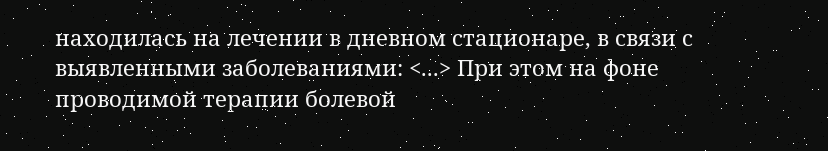находилась на лечении в дневном стационаре, в связи с выявленными заболеваниями: <...> При этом на фоне проводимой терапии болевой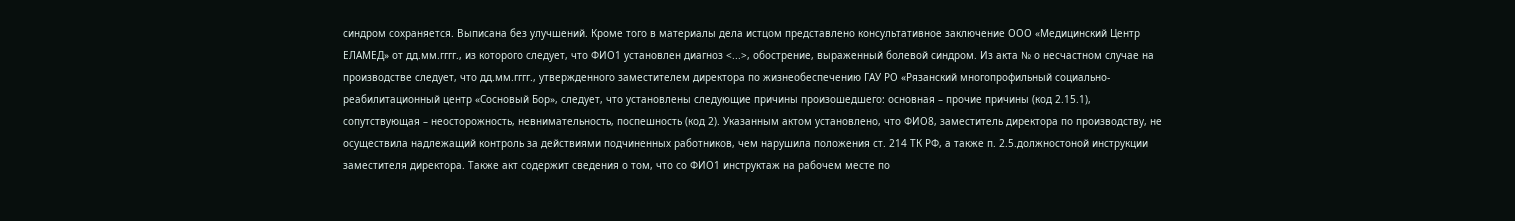синдром сохраняется. Выписана без улучшений. Кроме того в материалы дела истцом представлено консультативное заключение ООО «Медицинский Центр ЕЛАМЕД» от дд.мм.гггг., из которого следует, что ФИО1 установлен диагноз <...>, обострение, выраженный болевой синдром. Из акта № о несчастном случае на производстве следует, что дд.мм.гггг., утвержденного заместителем директора по жизнеобеспечению ГАУ РО «Рязанский многопрофильный социально-реабилитационный центр «Сосновый Бор», следует, что установлены следующие причины произошедшего: основная – прочие причины (код 2.15.1), сопутствующая – неосторожность, невнимательность, поспешность (код 2). Указанным актом установлено, что ФИО8, заместитель директора по производству, не осуществила надлежащий контроль за действиями подчиненных работников, чем нарушила положения ст. 214 ТК РФ, а также п. 2.5.должностоной инструкции заместителя директора. Также акт содержит сведения о том, что со ФИО1 инструктаж на рабочем месте по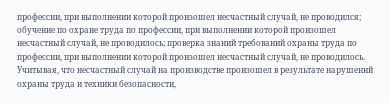профессии, при выполнении которой произошел несчастный случай, не проводился; обучение по охране труда по профессии, при выполнении которой произошел несчастный случай, не проводилось; проверка знаний требований охраны труда по профессии, при выполнении которой произошел несчастный случай, не проводилось. Учитывая, что несчастный случай на производстве произошел в результате нарушений охраны труда и техники безопасности,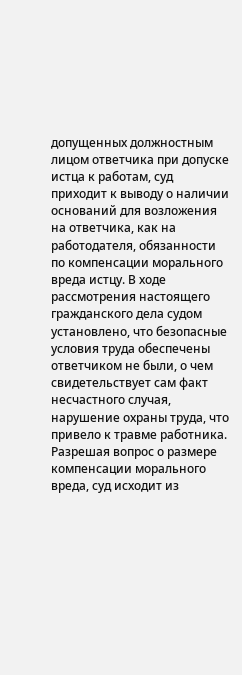допущенных должностным лицом ответчика при допуске истца к работам, суд приходит к выводу о наличии оснований для возложения на ответчика, как на работодателя, обязанности по компенсации морального вреда истцу. В ходе рассмотрения настоящего гражданского дела судом установлено, что безопасные условия труда обеспечены ответчиком не были, о чем свидетельствует сам факт несчастного случая, нарушение охраны труда, что привело к травме работника. Разрешая вопрос о размере компенсации морального вреда, суд исходит из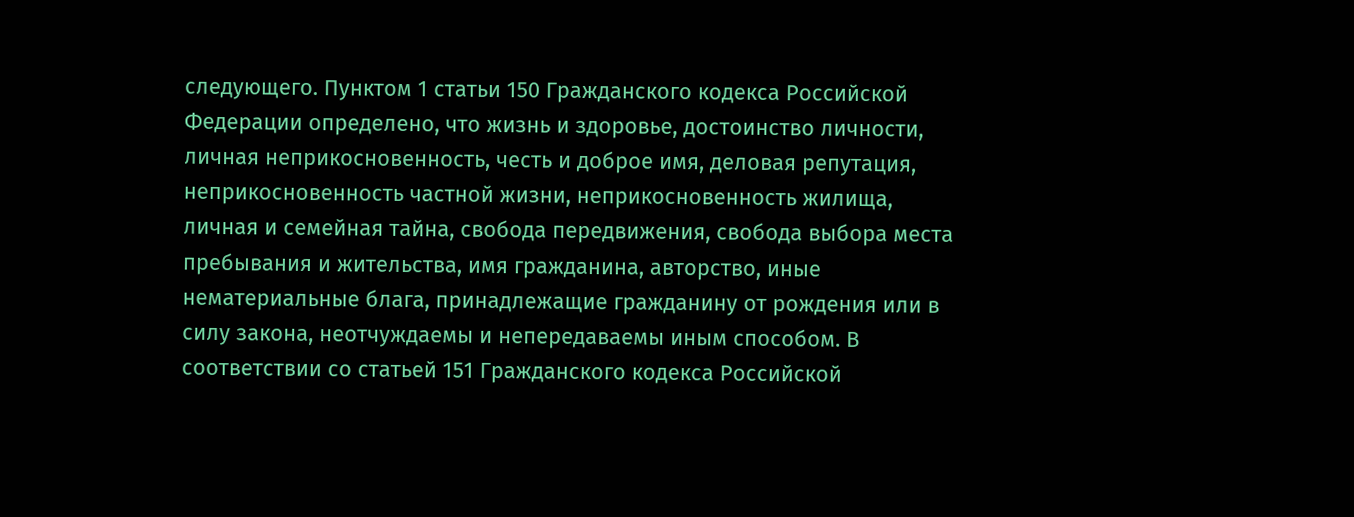следующего. Пунктом 1 статьи 150 Гражданского кодекса Российской Федерации определено, что жизнь и здоровье, достоинство личности, личная неприкосновенность, честь и доброе имя, деловая репутация, неприкосновенность частной жизни, неприкосновенность жилища, личная и семейная тайна, свобода передвижения, свобода выбора места пребывания и жительства, имя гражданина, авторство, иные нематериальные блага, принадлежащие гражданину от рождения или в силу закона, неотчуждаемы и непередаваемы иным способом. В соответствии со статьей 151 Гражданского кодекса Российской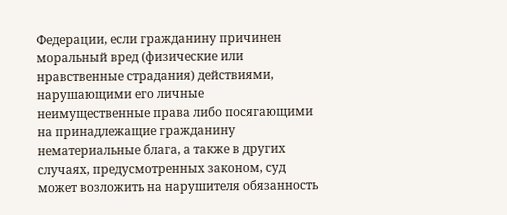Федерации, если гражданину причинен моральный вред (физические или нравственные страдания) действиями, нарушающими его личные неимущественные права либо посягающими на принадлежащие гражданину нематериальные блага, а также в других случаях, предусмотренных законом, суд может возложить на нарушителя обязанность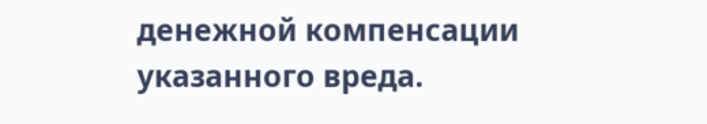денежной компенсации указанного вреда.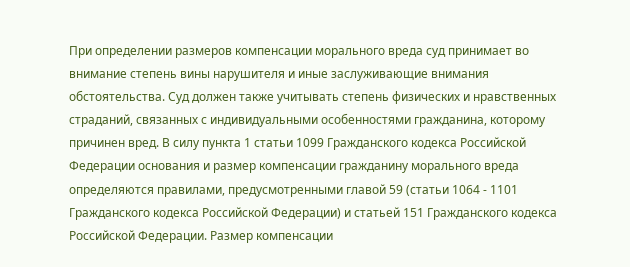При определении размеров компенсации морального вреда суд принимает во внимание степень вины нарушителя и иные заслуживающие внимания обстоятельства. Суд должен также учитывать степень физических и нравственных страданий, связанных с индивидуальными особенностями гражданина, которому причинен вред. В силу пункта 1 статьи 1099 Гражданского кодекса Российской Федерации основания и размер компенсации гражданину морального вреда определяются правилами, предусмотренными главой 59 (статьи 1064 - 1101 Гражданского кодекса Российской Федерации) и статьей 151 Гражданского кодекса Российской Федерации. Размер компенсации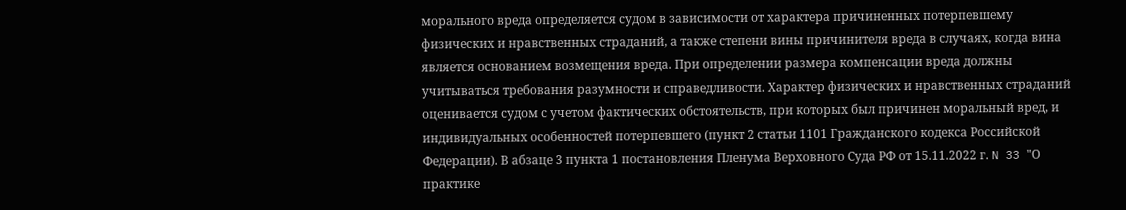морального вреда определяется судом в зависимости от характера причиненных потерпевшему физических и нравственных страданий, а также степени вины причинителя вреда в случаях, когда вина является основанием возмещения вреда. При определении размера компенсации вреда должны учитываться требования разумности и справедливости. Характер физических и нравственных страданий оценивается судом с учетом фактических обстоятельств, при которых был причинен моральный вред, и индивидуальных особенностей потерпевшего (пункт 2 статьи 1101 Гражданского кодекса Российской Федерации). В абзаце 3 пункта 1 постановления Пленума Верховного Суда РФ от 15.11.2022 г. N 33 "О практике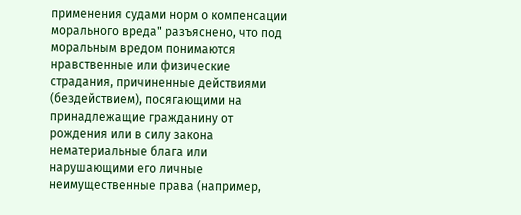применения судами норм о компенсации морального вреда" разъяснено, что под моральным вредом понимаются нравственные или физические страдания, причиненные действиями (бездействием), посягающими на принадлежащие гражданину от рождения или в силу закона нематериальные блага или нарушающими его личные неимущественные права (например,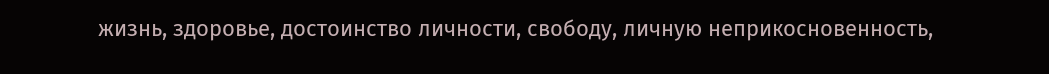жизнь, здоровье, достоинство личности, свободу, личную неприкосновенность,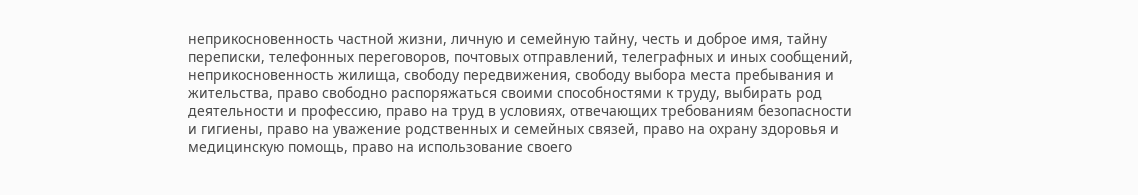неприкосновенность частной жизни, личную и семейную тайну, честь и доброе имя, тайну переписки, телефонных переговоров, почтовых отправлений, телеграфных и иных сообщений, неприкосновенность жилища, свободу передвижения, свободу выбора места пребывания и жительства, право свободно распоряжаться своими способностями к труду, выбирать род деятельности и профессию, право на труд в условиях, отвечающих требованиям безопасности и гигиены, право на уважение родственных и семейных связей, право на охрану здоровья и медицинскую помощь, право на использование своего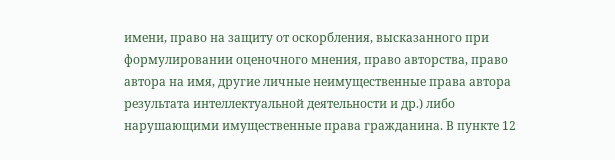имени, право на защиту от оскорбления, высказанного при формулировании оценочного мнения, право авторства, право автора на имя, другие личные неимущественные права автора результата интеллектуальной деятельности и др.) либо нарушающими имущественные права гражданина. В пункте 12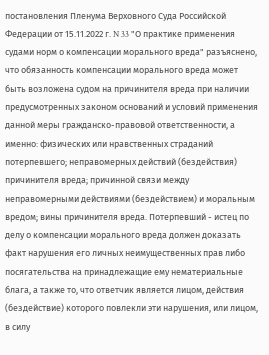постановления Пленума Верховного Суда Российской Федерации от 15.11.2022 г. N 33 "О практике применения судами норм о компенсации морального вреда" разъяснено, что обязанность компенсации морального вреда может быть возложена судом на причинителя вреда при наличии предусмотренных законом оснований и условий применения данной меры гражданско-правовой ответственности, а именно: физических или нравственных страданий потерпевшего; неправомерных действий (бездействия) причинителя вреда; причинной связи между неправомерными действиями (бездействием) и моральным вредом; вины причинителя вреда. Потерпевший - истец по делу о компенсации морального вреда должен доказать факт нарушения его личных неимущественных прав либо посягательства на принадлежащие ему нематериальные блага, а также то, что ответчик является лицом, действия (бездействие) которого повлекли эти нарушения, или лицом, в силу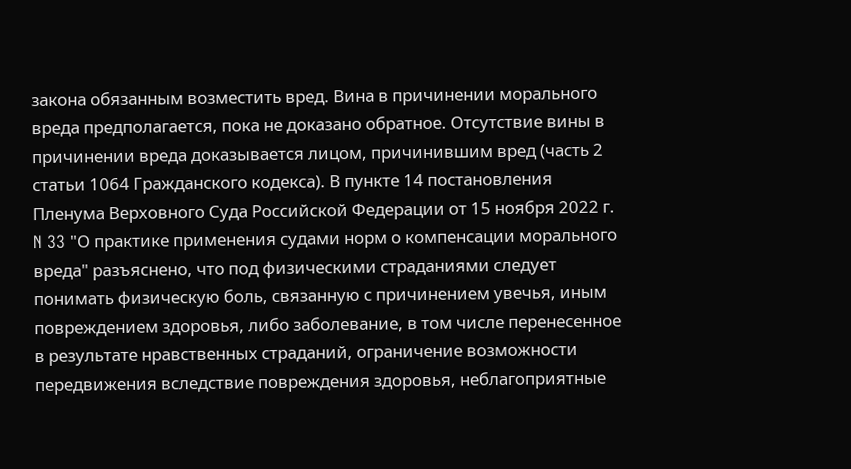закона обязанным возместить вред. Вина в причинении морального вреда предполагается, пока не доказано обратное. Отсутствие вины в причинении вреда доказывается лицом, причинившим вред (часть 2 статьи 1064 Гражданского кодекса). В пункте 14 постановления Пленума Верховного Суда Российской Федерации от 15 ноября 2022 г. N 33 "О практике применения судами норм о компенсации морального вреда" разъяснено, что под физическими страданиями следует понимать физическую боль, связанную с причинением увечья, иным повреждением здоровья, либо заболевание, в том числе перенесенное в результате нравственных страданий, ограничение возможности передвижения вследствие повреждения здоровья, неблагоприятные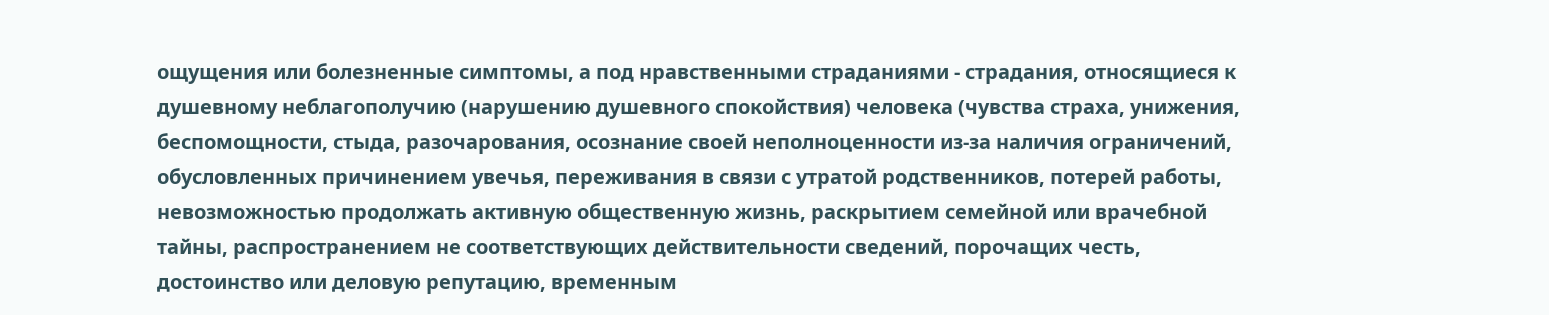ощущения или болезненные симптомы, а под нравственными страданиями - страдания, относящиеся к душевному неблагополучию (нарушению душевного спокойствия) человека (чувства страха, унижения, беспомощности, стыда, разочарования, осознание своей неполноценности из-за наличия ограничений, обусловленных причинением увечья, переживания в связи с утратой родственников, потерей работы, невозможностью продолжать активную общественную жизнь, раскрытием семейной или врачебной тайны, распространением не соответствующих действительности сведений, порочащих честь, достоинство или деловую репутацию, временным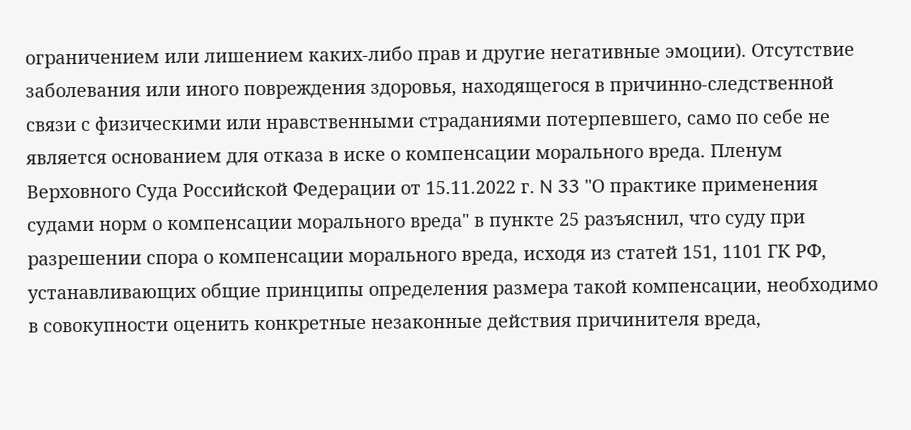ограничением или лишением каких-либо прав и другие негативные эмоции). Отсутствие заболевания или иного повреждения здоровья, находящегося в причинно-следственной связи с физическими или нравственными страданиями потерпевшего, само по себе не является основанием для отказа в иске о компенсации морального вреда. Пленум Верховного Суда Российской Федерации от 15.11.2022 г. N 33 "О практике применения судами норм о компенсации морального вреда" в пункте 25 разъяснил, что суду при разрешении спора о компенсации морального вреда, исходя из статей 151, 1101 ГК РФ, устанавливающих общие принципы определения размера такой компенсации, необходимо в совокупности оценить конкретные незаконные действия причинителя вреда,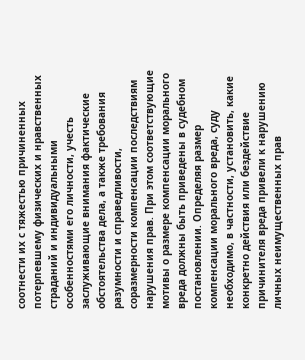соотнести их с тяжестью причиненных потерпевшему физических и нравственных страданий и индивидуальными особенностями его личности, учесть заслуживающие внимания фактические обстоятельства дела, а также требования разумности и справедливости, соразмерности компенсации последствиям нарушения прав. При этом соответствующие мотивы о размере компенсации морального вреда должны быть приведены в судебном постановлении. Определяя размер компенсации морального вреда, суду необходимо, в частности, установить, какие конкретно действия или бездействие причинителя вреда привели к нарушению личных неимущественных прав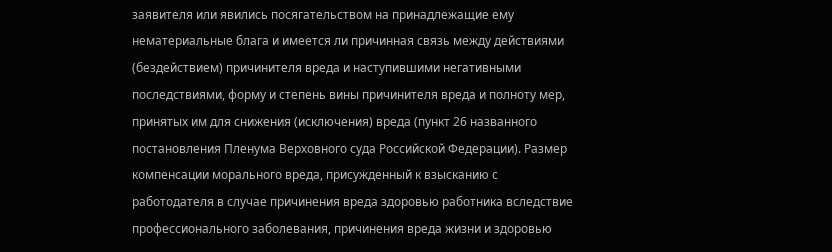заявителя или явились посягательством на принадлежащие ему нематериальные блага и имеется ли причинная связь между действиями (бездействием) причинителя вреда и наступившими негативными последствиями, форму и степень вины причинителя вреда и полноту мер, принятых им для снижения (исключения) вреда (пункт 26 названного постановления Пленума Верховного суда Российской Федерации). Размер компенсации морального вреда, присужденный к взысканию с работодателя в случае причинения вреда здоровью работника вследствие профессионального заболевания, причинения вреда жизни и здоровью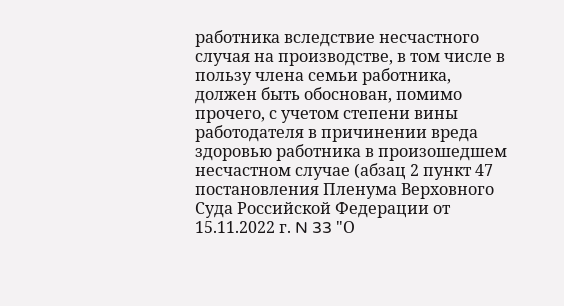работника вследствие несчастного случая на производстве, в том числе в пользу члена семьи работника, должен быть обоснован, помимо прочего, с учетом степени вины работодателя в причинении вреда здоровью работника в произошедшем несчастном случае (абзац 2 пункт 47 постановления Пленума Верховного Суда Российской Федерации от 15.11.2022 г. N 33 "О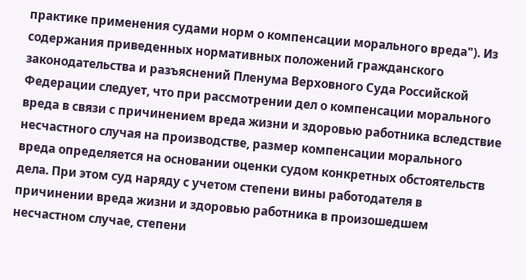практике применения судами норм о компенсации морального вреда"). Из содержания приведенных нормативных положений гражданского законодательства и разъяснений Пленума Верховного Суда Российской Федерации следует, что при рассмотрении дел о компенсации морального вреда в связи с причинением вреда жизни и здоровью работника вследствие несчастного случая на производстве, размер компенсации морального вреда определяется на основании оценки судом конкретных обстоятельств дела. При этом суд наряду с учетом степени вины работодателя в причинении вреда жизни и здоровью работника в произошедшем несчастном случае, степени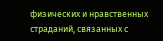физических и нравственных страданий, связанных с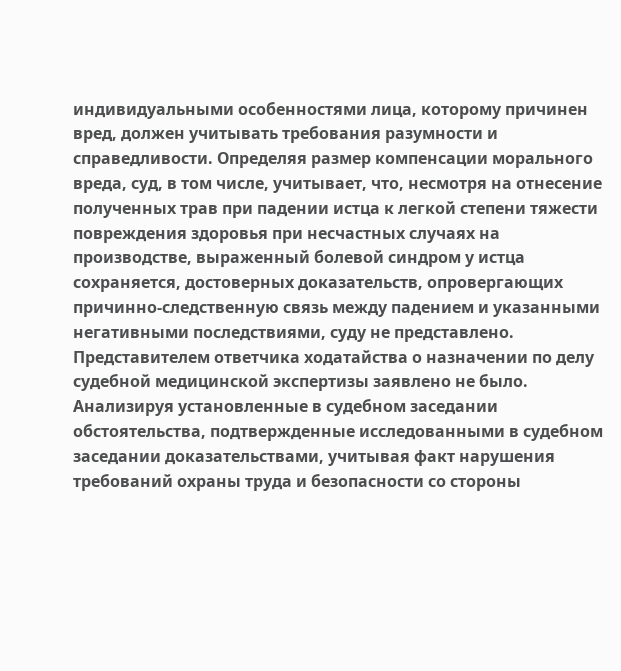индивидуальными особенностями лица, которому причинен вред, должен учитывать требования разумности и справедливости. Определяя размер компенсации морального вреда, суд, в том числе, учитывает, что, несмотря на отнесение полученных трав при падении истца к легкой степени тяжести повреждения здоровья при несчастных случаях на производстве, выраженный болевой синдром у истца сохраняется, достоверных доказательств, опровергающих причинно-следственную связь между падением и указанными негативными последствиями, суду не представлено. Представителем ответчика ходатайства о назначении по делу судебной медицинской экспертизы заявлено не было. Анализируя установленные в судебном заседании обстоятельства, подтвержденные исследованными в судебном заседании доказательствами, учитывая факт нарушения требований охраны труда и безопасности со стороны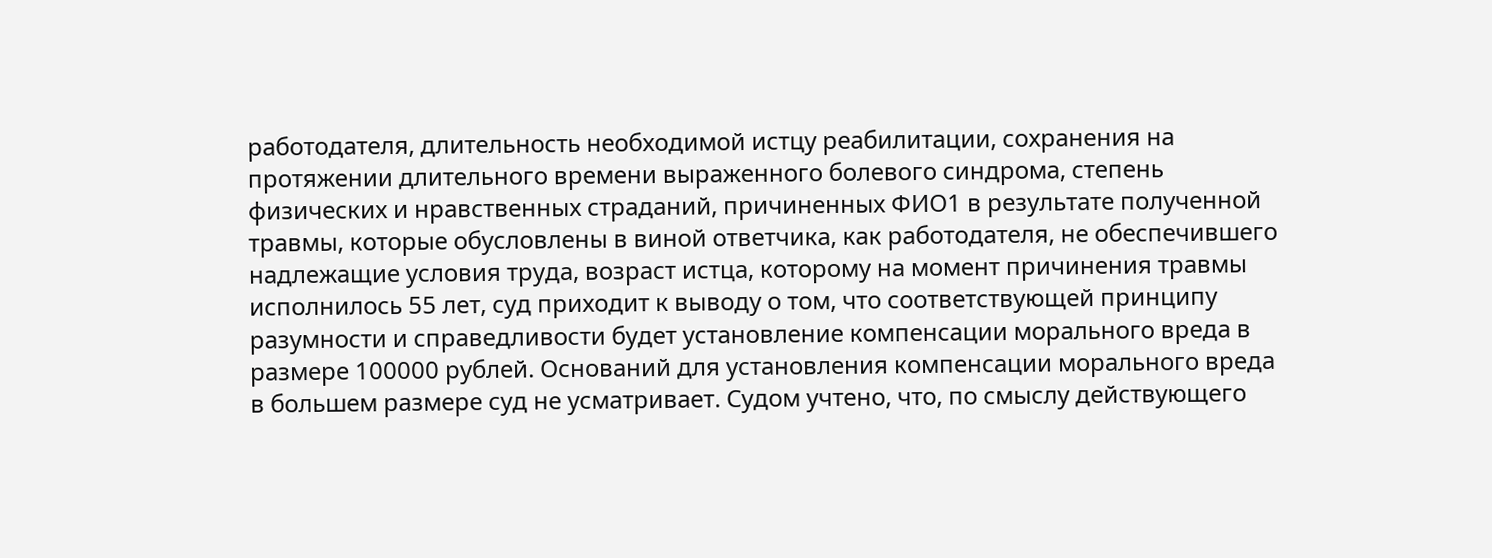работодателя, длительность необходимой истцу реабилитации, сохранения на протяжении длительного времени выраженного болевого синдрома, степень физических и нравственных страданий, причиненных ФИО1 в результате полученной травмы, которые обусловлены в виной ответчика, как работодателя, не обеспечившего надлежащие условия труда, возраст истца, которому на момент причинения травмы исполнилось 55 лет, суд приходит к выводу о том, что соответствующей принципу разумности и справедливости будет установление компенсации морального вреда в размере 100000 рублей. Оснований для установления компенсации морального вреда в большем размере суд не усматривает. Судом учтено, что, по смыслу действующего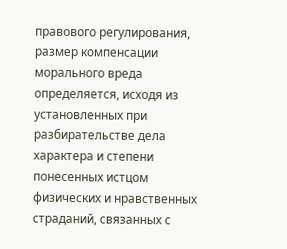правового регулирования, размер компенсации морального вреда определяется, исходя из установленных при разбирательстве дела характера и степени понесенных истцом физических и нравственных страданий, связанных с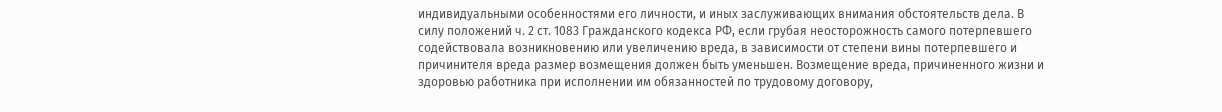индивидуальными особенностями его личности, и иных заслуживающих внимания обстоятельств дела. В силу положений ч. 2 ст. 1083 Гражданского кодекса РФ, если грубая неосторожность самого потерпевшего содействовала возникновению или увеличению вреда, в зависимости от степени вины потерпевшего и причинителя вреда размер возмещения должен быть уменьшен. Возмещение вреда, причиненного жизни и здоровью работника при исполнении им обязанностей по трудовому договору,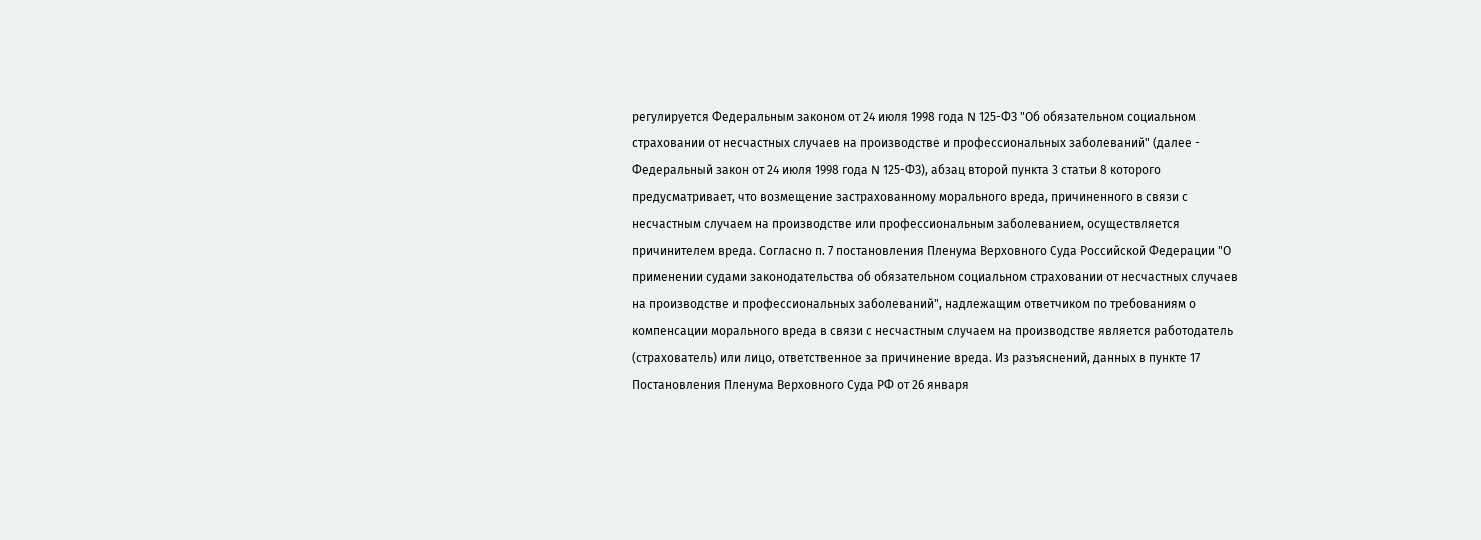регулируется Федеральным законом от 24 июля 1998 года N 125-ФЗ "Об обязательном социальном страховании от несчастных случаев на производстве и профессиональных заболеваний" (далее - Федеральный закон от 24 июля 1998 года N 125-ФЗ), абзац второй пункта 3 статьи 8 которого предусматривает, что возмещение застрахованному морального вреда, причиненного в связи с несчастным случаем на производстве или профессиональным заболеванием, осуществляется причинителем вреда. Согласно п. 7 постановления Пленума Верховного Суда Российской Федерации "О применении судами законодательства об обязательном социальном страховании от несчастных случаев на производстве и профессиональных заболеваний", надлежащим ответчиком по требованиям о компенсации морального вреда в связи с несчастным случаем на производстве является работодатель (страхователь) или лицо, ответственное за причинение вреда. Из разъяснений, данных в пункте 17 Постановления Пленума Верховного Суда РФ от 26 января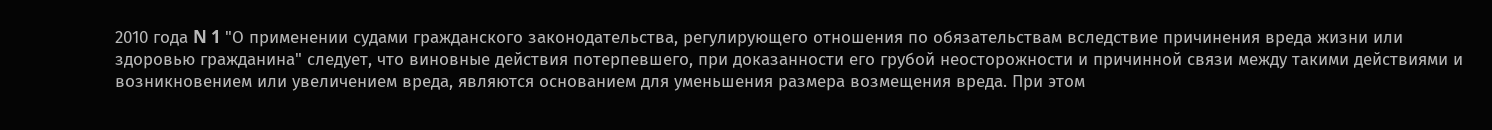2010 года N 1 "О применении судами гражданского законодательства, регулирующего отношения по обязательствам вследствие причинения вреда жизни или здоровью гражданина" следует, что виновные действия потерпевшего, при доказанности его грубой неосторожности и причинной связи между такими действиями и возникновением или увеличением вреда, являются основанием для уменьшения размера возмещения вреда. При этом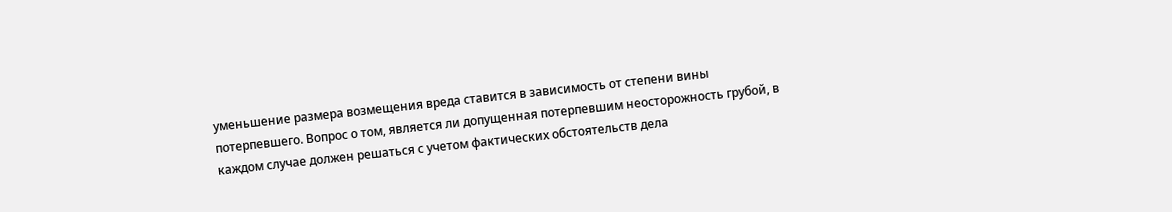уменьшение размера возмещения вреда ставится в зависимость от степени вины потерпевшего. Вопрос о том, является ли допущенная потерпевшим неосторожность грубой, в каждом случае должен решаться с учетом фактических обстоятельств дела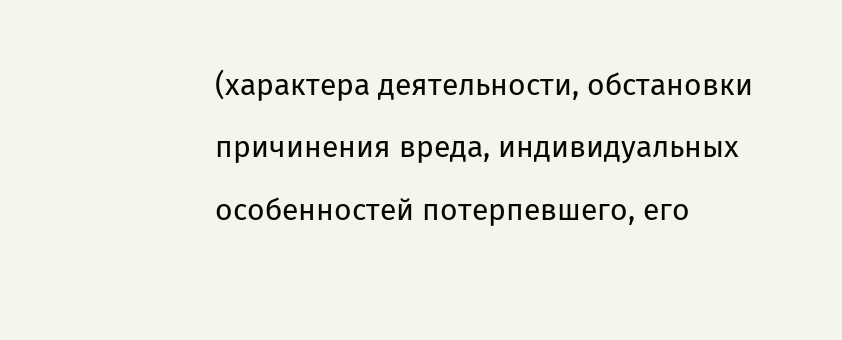(характера деятельности, обстановки причинения вреда, индивидуальных особенностей потерпевшего, его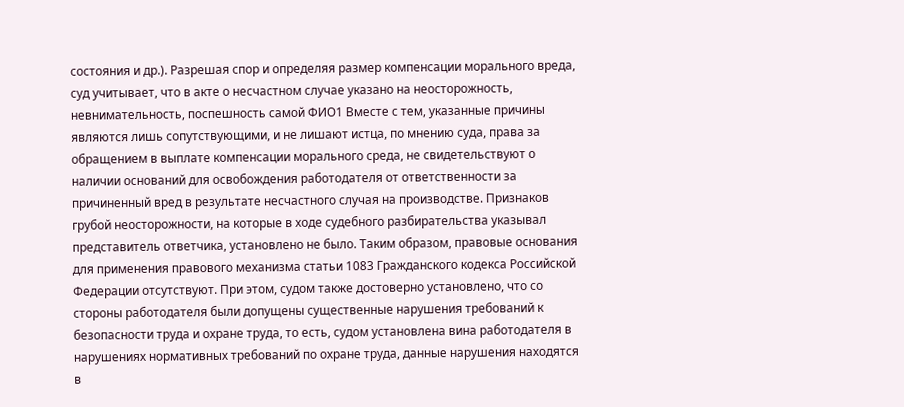состояния и др.). Разрешая спор и определяя размер компенсации морального вреда, суд учитывает, что в акте о несчастном случае указано на неосторожность, невнимательность, поспешность самой ФИО1 Вместе с тем, указанные причины являются лишь сопутствующими, и не лишают истца, по мнению суда, права за обращением в выплате компенсации морального среда, не свидетельствуют о наличии оснований для освобождения работодателя от ответственности за причиненный вред в результате несчастного случая на производстве. Признаков грубой неосторожности, на которые в ходе судебного разбирательства указывал представитель ответчика, установлено не было. Таким образом, правовые основания для применения правового механизма статьи 1083 Гражданского кодекса Российской Федерации отсутствуют. При этом, судом также достоверно установлено, что со стороны работодателя были допущены существенные нарушения требований к безопасности труда и охране труда, то есть, судом установлена вина работодателя в нарушениях нормативных требований по охране труда, данные нарушения находятся в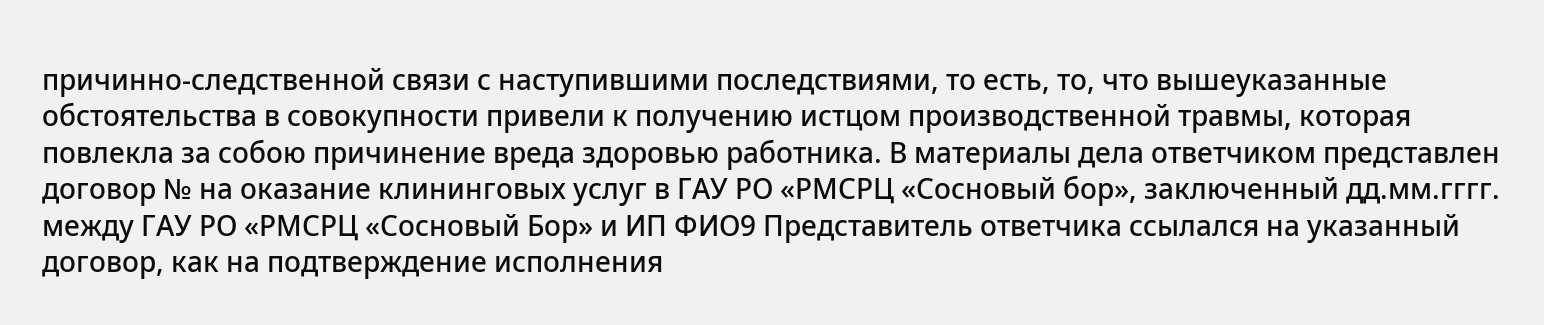причинно-следственной связи с наступившими последствиями, то есть, то, что вышеуказанные обстоятельства в совокупности привели к получению истцом производственной травмы, которая повлекла за собою причинение вреда здоровью работника. В материалы дела ответчиком представлен договор № на оказание клининговых услуг в ГАУ РО «РМСРЦ «Сосновый бор», заключенный дд.мм.гггг. между ГАУ РО «РМСРЦ «Сосновый Бор» и ИП ФИО9 Представитель ответчика ссылался на указанный договор, как на подтверждение исполнения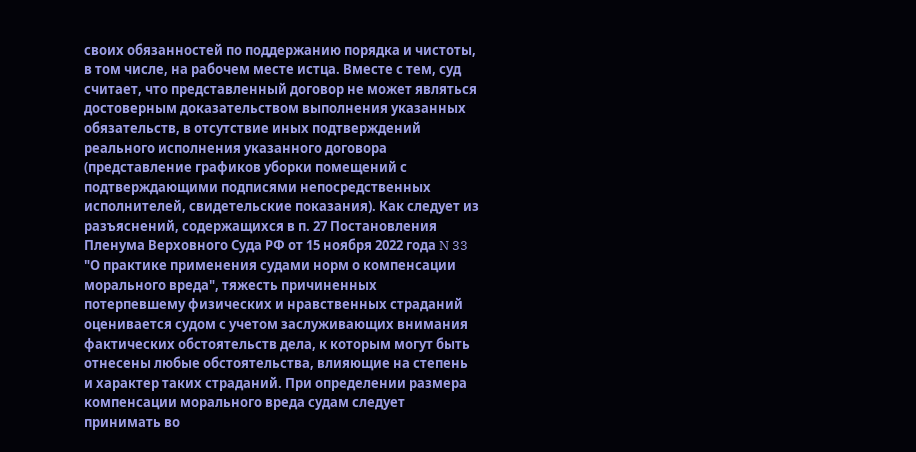своих обязанностей по поддержанию порядка и чистоты, в том числе, на рабочем месте истца. Вместе с тем, суд считает, что представленный договор не может являться достоверным доказательством выполнения указанных обязательств, в отсутствие иных подтверждений реального исполнения указанного договора (представление графиков уборки помещений с подтверждающими подписями непосредственных исполнителей, свидетельские показания). Как следует из разъяснений, содержащихся в п. 27 Постановления Пленума Верховного Суда РФ от 15 ноября 2022 года N 33 "О практике применения судами норм о компенсации морального вреда", тяжесть причиненных потерпевшему физических и нравственных страданий оценивается судом с учетом заслуживающих внимания фактических обстоятельств дела, к которым могут быть отнесены любые обстоятельства, влияющие на степень и характер таких страданий. При определении размера компенсации морального вреда судам следует принимать во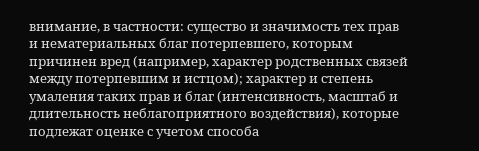внимание, в частности: существо и значимость тех прав и нематериальных благ потерпевшего, которым причинен вред (например, характер родственных связей между потерпевшим и истцом); характер и степень умаления таких прав и благ (интенсивность, масштаб и длительность неблагоприятного воздействия), которые подлежат оценке с учетом способа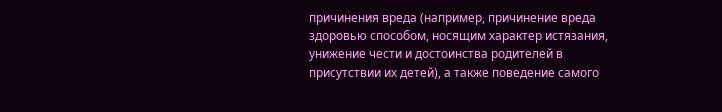причинения вреда (например, причинение вреда здоровью способом, носящим характер истязания, унижение чести и достоинства родителей в присутствии их детей), а также поведение самого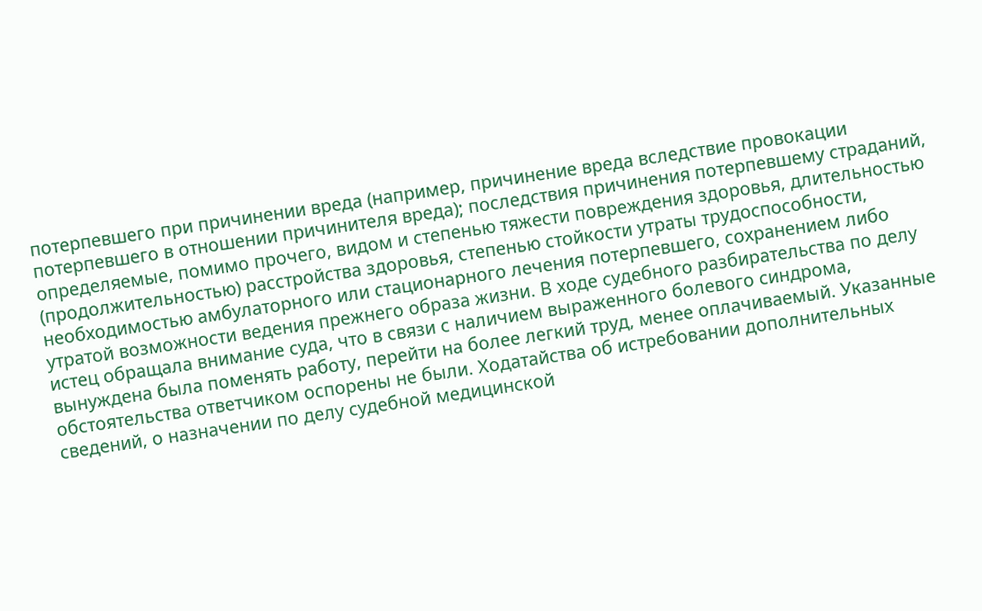потерпевшего при причинении вреда (например, причинение вреда вследствие провокации потерпевшего в отношении причинителя вреда); последствия причинения потерпевшему страданий, определяемые, помимо прочего, видом и степенью тяжести повреждения здоровья, длительностью (продолжительностью) расстройства здоровья, степенью стойкости утраты трудоспособности, необходимостью амбулаторного или стационарного лечения потерпевшего, сохранением либо утратой возможности ведения прежнего образа жизни. В ходе судебного разбирательства по делу истец обращала внимание суда, что в связи с наличием выраженного болевого синдрома, вынуждена была поменять работу, перейти на более легкий труд, менее оплачиваемый. Указанные обстоятельства ответчиком оспорены не были. Ходатайства об истребовании дополнительных сведений, о назначении по делу судебной медицинской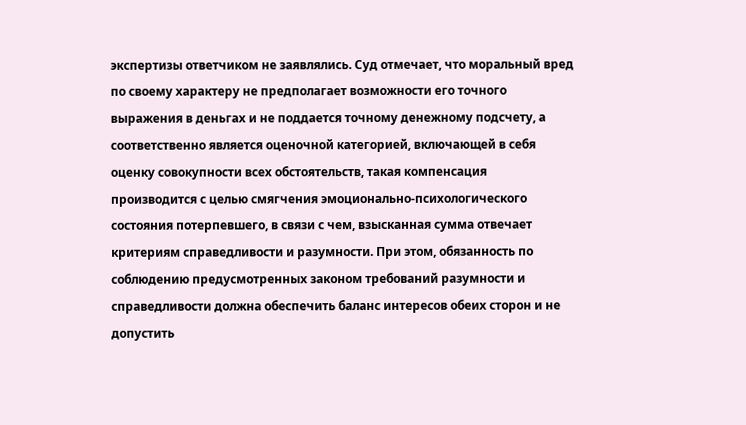экспертизы ответчиком не заявлялись. Суд отмечает, что моральный вред по своему характеру не предполагает возможности его точного выражения в деньгах и не поддается точному денежному подсчету, а соответственно является оценочной категорией, включающей в себя оценку совокупности всех обстоятельств, такая компенсация производится с целью смягчения эмоционально-психологического состояния потерпевшего, в связи с чем, взысканная сумма отвечает критериям справедливости и разумности. При этом, обязанность по соблюдению предусмотренных законом требований разумности и справедливости должна обеспечить баланс интересов обеих сторон и не допустить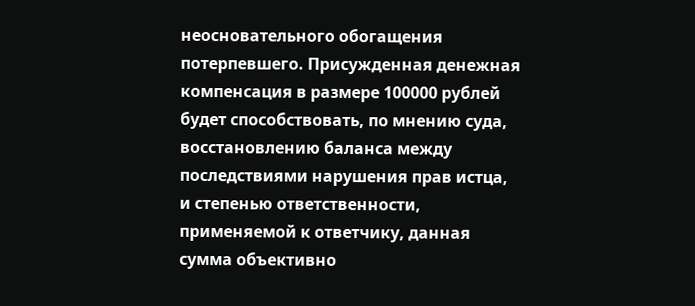неосновательного обогащения потерпевшего. Присужденная денежная компенсация в размере 100000 рублей будет способствовать, по мнению суда, восстановлению баланса между последствиями нарушения прав истца, и степенью ответственности, применяемой к ответчику, данная сумма объективно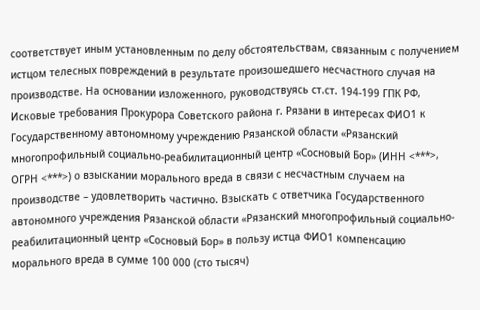соответствует иным установленным по делу обстоятельствам, связанным с получением истцом телесных повреждений в результате произошедшего несчастного случая на производстве. На основании изложенного, руководствуясь ст.ст. 194-199 ГПК РФ, Исковые требования Прокурора Советского района г. Рязани в интересах ФИО1 к Государственному автономному учреждению Рязанской области «Рязанский многопрофильный социально-реабилитационный центр «Сосновый Бор» (ИНН <***>, ОГРН <***>) о взыскании морального вреда в связи с несчастным случаем на производстве – удовлетворить частично. Взыскать с ответчика Государственного автономного учреждения Рязанской области «Рязанский многопрофильный социально-реабилитационный центр «Сосновый Бор» в пользу истца ФИО1 компенсацию морального вреда в сумме 100 000 (сто тысяч)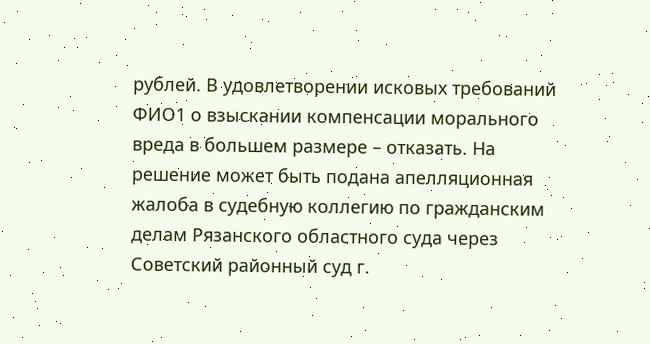рублей. В удовлетворении исковых требований ФИО1 о взыскании компенсации морального вреда в большем размере – отказать. На решение может быть подана апелляционная жалоба в судебную коллегию по гражданским делам Рязанского областного суда через Советский районный суд г.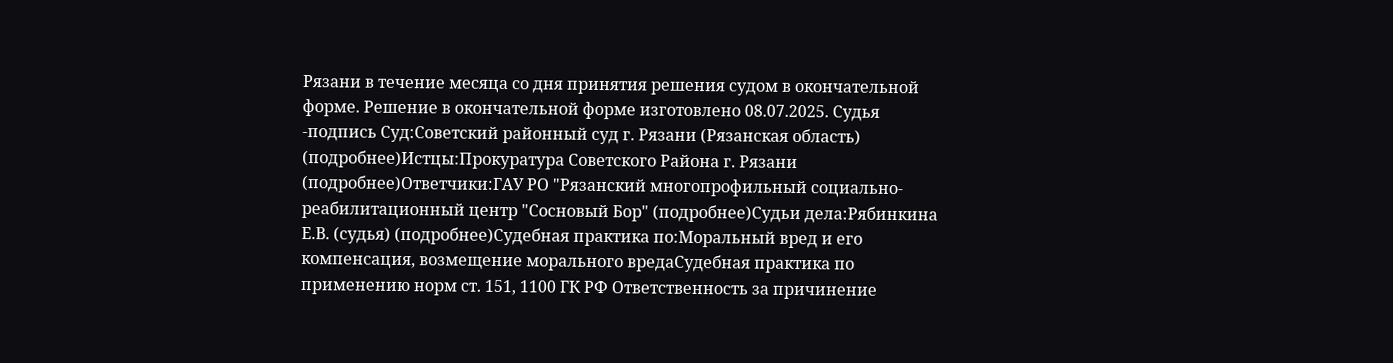Рязани в течение месяца со дня принятия решения судом в окончательной форме. Решение в окончательной форме изготовлено 08.07.2025. Судья -подпись Суд:Советский районный суд г. Рязани (Рязанская область) (подробнее)Истцы:Прокуратура Советского Района г. Рязани (подробнее)Ответчики:ГАУ РО "Рязанский многопрофильный социально-реабилитационный центр "Сосновый Бор" (подробнее)Судьи дела:Рябинкина Е.В. (судья) (подробнее)Судебная практика по:Моральный вред и его компенсация, возмещение морального вредаСудебная практика по применению норм ст. 151, 1100 ГК РФ Ответственность за причинение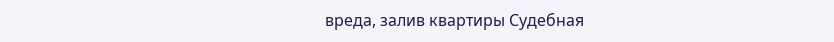вреда, залив квартиры Судебная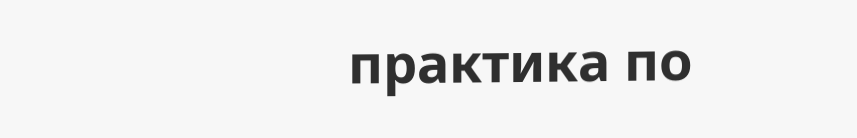практика по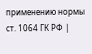применению нормы ст. 1064 ГК РФ |